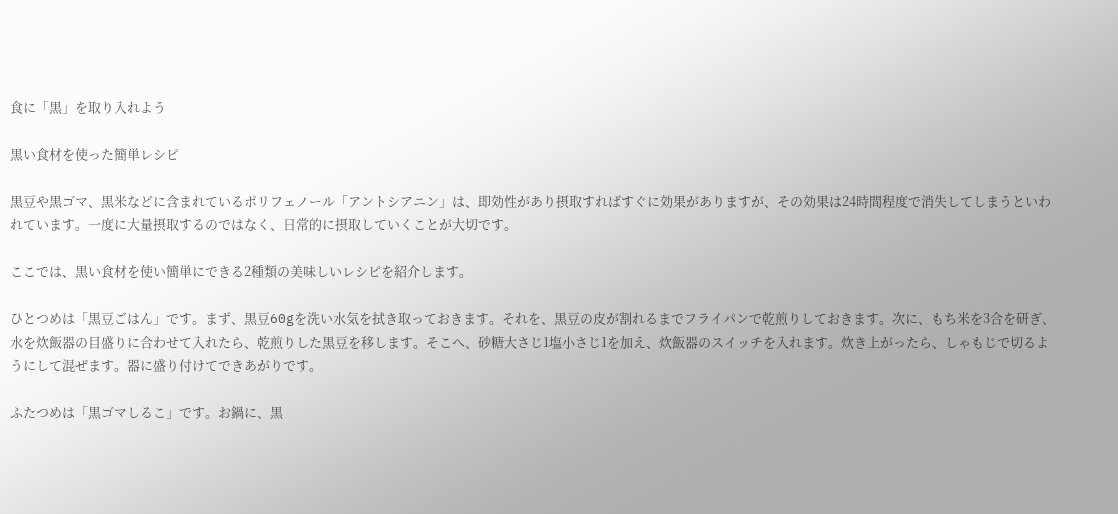食に「黒」を取り入れよう

黒い食材を使った簡単レシピ

黒豆や黒ゴマ、黒米などに含まれているポリフェノール「アントシアニン」は、即効性があり摂取すればすぐに効果がありますが、その効果は24時間程度で消失してしまうといわれています。一度に大量摂取するのではなく、日常的に摂取していくことが大切です。

ここでは、黒い食材を使い簡単にできる2種類の美味しいレシピを紹介します。

ひとつめは「黒豆ごはん」です。まず、黒豆60gを洗い水気を拭き取っておきます。それを、黒豆の皮が割れるまでフライパンで乾煎りしておきます。次に、もち米を3合を研ぎ、水を炊飯器の目盛りに合わせて入れたら、乾煎りした黒豆を移します。そこへ、砂糖大さじ1塩小さじ1を加え、炊飯器のスイッチを入れます。炊き上がったら、しゃもじで切るようにして混ぜます。器に盛り付けてできあがりです。

ふたつめは「黒ゴマしるこ」です。お鍋に、黒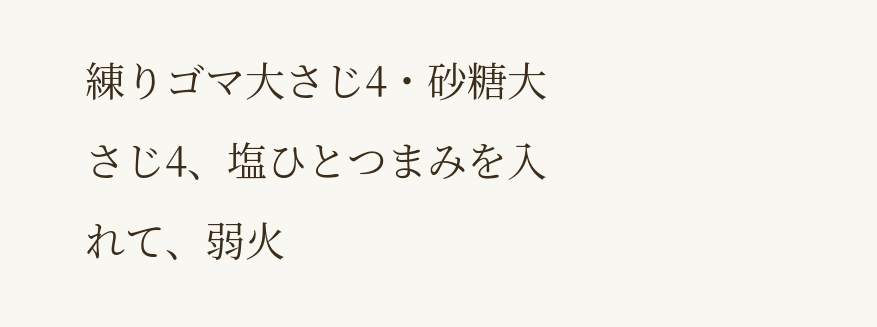練りゴマ大さじ4・砂糖大さじ4、塩ひとつまみを入れて、弱火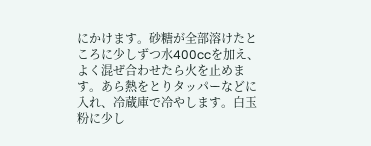にかけます。砂糖が全部溶けたところに少しずつ水400ccを加え、よく混ぜ合わせたら火を止めます。あら熱をとりタッパーなどに入れ、冷蔵庫で冷やします。白玉粉に少し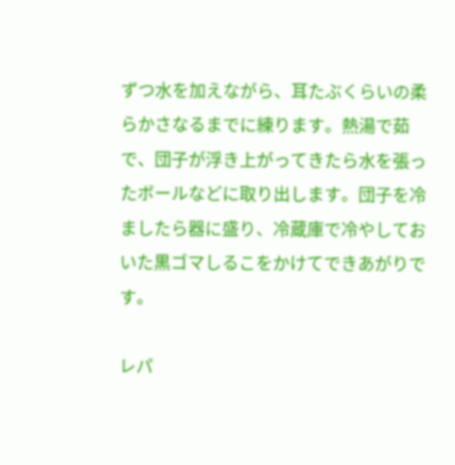ずつ水を加えながら、耳たぶくらいの柔らかさなるまでに練ります。熱湯で茹で、団子が浮き上がってきたら水を張ったボールなどに取り出します。団子を冷ましたら器に盛り、冷蔵庫で冷やしておいた黒ゴマしるこをかけてできあがりです。

レパ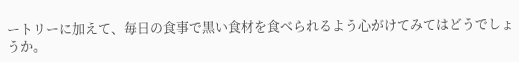ートリーに加えて、毎日の食事で黒い食材を食べられるよう心がけてみてはどうでしょうか。